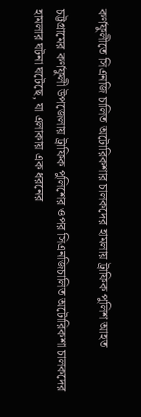কর্ণফুলীতে সিএনজি চালিত অটোরিকশার চালকদের হামলায় ট্রাফিক পুলিশ আহত

চট্টগ্রামের কর্ণফুলী উপজেলায় ট্রাফিক পুলিশের ওপর সিএনজিচালিত অটোরিকশা চালকদের হামলার ঘটনা ঘটেছে, যা এলাকায় এক ধরনের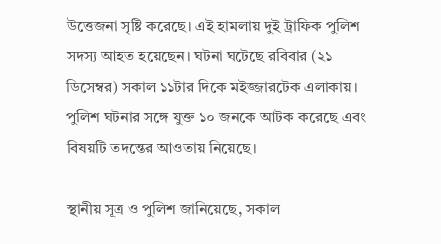উত্তেজনা সৃষ্টি করেছে। এই হামলায় দুই ট্রাফিক পুলিশ সদস্য আহত হয়েছেন। ঘটনা ঘটেছে রবিবার (২১ ডিসেম্বর) সকাল ১১টার দিকে মইজ্জারটেক এলাকায়। পুলিশ ঘটনার সঙ্গে যুক্ত ১০ জনকে আটক করেছে এবং বিষয়টি তদন্তের আওতায় নিয়েছে।

স্থানীয় সূত্র ও পুলিশ জানিয়েছে, সকাল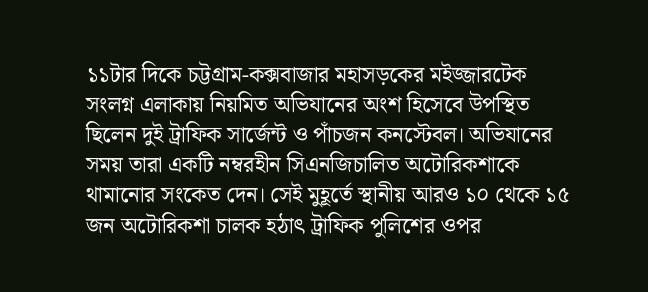১১টার দিকে চট্টগ্রাম-কক্সবাজার মহাসড়কের মইজ্জারটেক সংলগ্ন এলাকায় নিয়মিত অভিযানের অংশ হিসেবে উপস্থিত ছিলেন দুই ট্রাফিক সার্জেন্ট ও পাঁচজন কনস্টেবল। অভিযানের সময় তারা একটি নম্বরহীন সিএনজিচালিত অটোরিকশাকে থামানোর সংকেত দেন। সেই মুহূর্তে স্থানীয় আরও ১০ থেকে ১৫ জন অটোরিকশা চালক হঠাৎ ট্রাফিক পুলিশের ওপর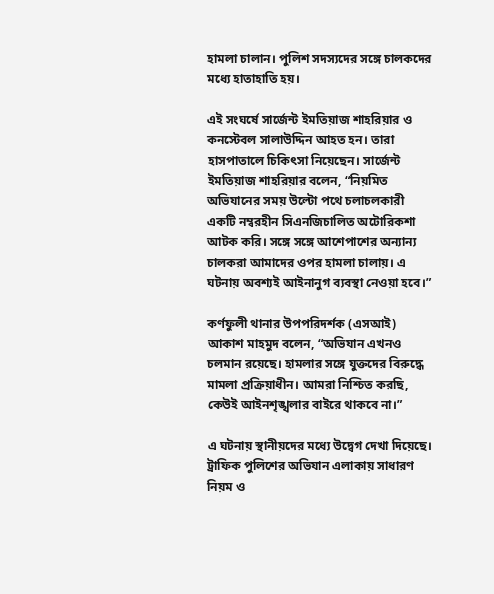হামলা চালান। পুলিশ সদস্যদের সঙ্গে চালকদের মধ্যে হাতাহাতি হয়।

এই সংঘর্ষে সার্জেন্ট ইমতিয়াজ শাহরিয়ার ও কনস্টেবল সালাউদ্দিন আহত হন। তারা হাসপাতালে চিকিৎসা নিয়েছেন। সার্জেন্ট ইমতিয়াজ শাহরিয়ার বলেন, “নিয়মিত অভিযানের সময় উল্টো পথে চলাচলকারী একটি নম্বরহীন সিএনজিচালিত অটোরিকশা আটক করি। সঙ্গে সঙ্গে আশেপাশের অন্যান্য চালকরা আমাদের ওপর হামলা চালায়। এ ঘটনায় অবশ্যই আইনানুগ ব্যবস্থা নেওয়া হবে।”

কর্ণফুলী থানার উপপরিদর্শক (এসআই) আকাশ মাহমুদ বলেন, “অভিযান এখনও চলমান রয়েছে। হামলার সঙ্গে যুক্তদের বিরুদ্ধে মামলা প্রক্রিয়াধীন। আমরা নিশ্চিত করছি, কেউই আইনশৃঙ্খলার বাইরে থাকবে না।”

এ ঘটনায় স্থানীয়দের মধ্যে উদ্বেগ দেখা দিয়েছে। ট্রাফিক পুলিশের অভিযান এলাকায় সাধারণ নিয়ম ও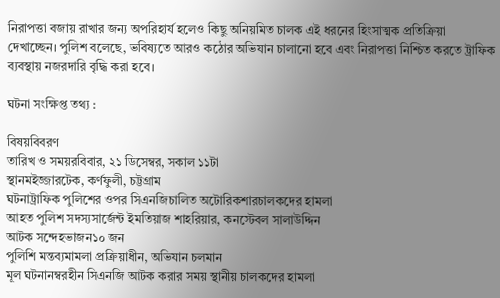নিরাপত্তা বজায় রাখার জন্য অপরিহার্য হলেও কিছু অনিয়মিত চালক এই ধরনের হিংসাত্মক প্রতিক্রিয়া দেখাচ্ছেন। পুলিশ বলেছে, ভবিষ্যতে আরও কঠোর অভিযান চালানো হবে এবং নিরাপত্তা নিশ্চিত করতে ট্রাফিক ব্যবস্থায় নজরদারি বৃদ্ধি করা হবে।

ঘটনা সংক্ষিপ্ত তথ্য :

বিষয়বিবরণ
তারিখ ও সময়রবিবার, ২১ ডিসেম্বর, সকাল ১১টা
স্থানমইজ্জারটেক, কর্ণফুলী, চট্টগ্রাম
ঘটনাট্রাফিক পুলিশের ওপর সিএনজিচালিত অটোরিকশারচালকদের হামলা
আহত পুলিশ সদস্যসার্জেন্ট ইমতিয়াজ শাহরিয়ার, কনস্টেবল সালাউদ্দিন
আটক সন্দেহভাজন১০ জন
পুলিশি মন্তব্যমামলা প্রক্রিয়াধীন, অভিযান চলমান
মূল ঘটনানম্বরহীন সিএনজি আটক করার সময় স্থানীয় চালকদের হামলা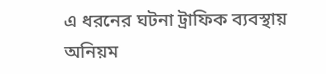এ ধরনের ঘটনা ট্রাফিক ব্যবস্থায় অনিয়ম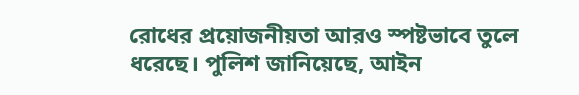রোধের প্রয়োজনীয়তা আরও স্পষ্টভাবে তুলে ধরেছে। পুলিশ জানিয়েছে, আইন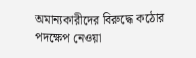অমান্যকারীদের বিরুদ্ধে কঠোর পদক্ষেপ নেওয়া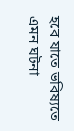হবে যাতে ভবিষ্যতে এমন ঘটনা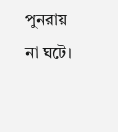পুনরায় না ঘটে।